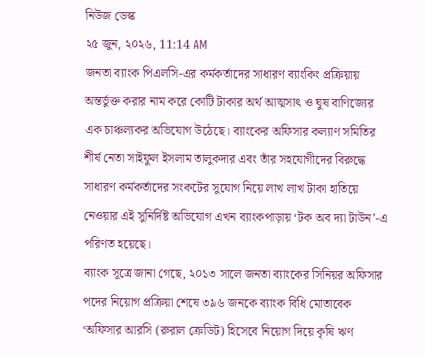নিউজ ডেস্ক
২৫ জুন, ২০২৬, 11:14 AM
জনতা ব্যাংক পিএলসি-এর কর্মকর্তাদের সাধারণ ব্যাংকিং প্রক্রিয়ায় অন্তর্ভুক্ত করার নাম করে কোটি টাকার অর্থ আত্মসাৎ ও ঘুষ বাণিজ্যের এক চাঞ্চল্যকর অভিযোগ উঠেছে। ব্যাংকের অফিসার কল্যাণ সমিতির শীর্ষ নেতা সাইফুল ইসলাম তালুকদার এবং তাঁর সহযোগীদের বিরুদ্ধে সাধারণ কর্মকর্তাদের সংকটের সুযোগ নিয়ে লাখ লাখ টাকা হাতিয়ে নেওয়ার এই সুনির্দিষ্ট অভিযোগ এখন ব্যাংকপাড়ায় ‘টক অব দ্যা টাউন’-এ পরিণত হয়েছে।
ব্যাংক সূত্রে জানা গেছে, ২০১৩ সালে জনতা ব্যাংকের সিনিয়র অফিসার পদের নিয়োগ প্রক্রিয়া শেষে ৩৯৬ জনকে ব্যাংক বিধি মোতাবেক ‘অফিসার আরসি (রুরাল ক্রেডিট) হিসেবে নিয়োগ দিয়ে কৃষি ঋণ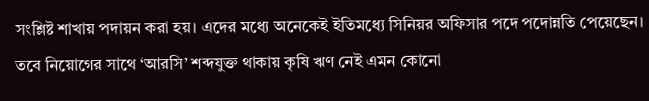সংশ্লিষ্ট শাখায় পদায়ন করা হয়। এদের মধ্যে অনেকেই ইতিমধ্যে সিনিয়র অফিসার পদে পদোন্নতি পেয়েছেন। তবে নিয়োগের সাথে ‘আরসি’ শব্দযুক্ত থাকায় কৃষি ঋণ নেই এমন কোনো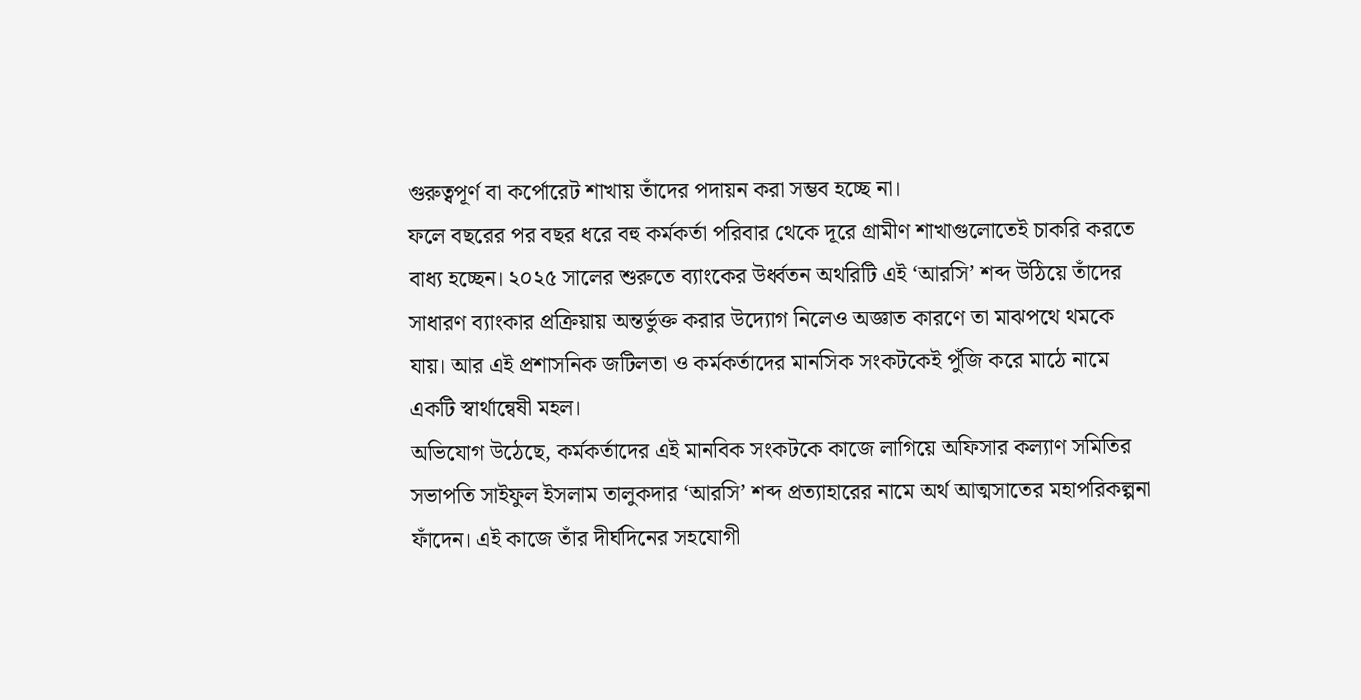গুরুত্বপূর্ণ বা কর্পোরেট শাখায় তাঁদের পদায়ন করা সম্ভব হচ্ছে না।
ফলে বছরের পর বছর ধরে বহু কর্মকর্তা পরিবার থেকে দূরে গ্রামীণ শাখাগুলোতেই চাকরি করতে বাধ্য হচ্ছেন। ২০২৫ সালের শুরুতে ব্যাংকের উর্ধ্বতন অথরিটি এই ‘আরসি’ শব্দ উঠিয়ে তাঁদের সাধারণ ব্যাংকার প্রক্রিয়ায় অন্তর্ভুক্ত করার উদ্যোগ নিলেও অজ্ঞাত কারণে তা মাঝপথে থমকে যায়। আর এই প্রশাসনিক জটিলতা ও কর্মকর্তাদের মানসিক সংকটকেই পুঁজি করে মাঠে নামে একটি স্বার্থান্বেষী মহল।
অভিযোগ উঠেছে, কর্মকর্তাদের এই মানবিক সংকটকে কাজে লাগিয়ে অফিসার কল্যাণ সমিতির সভাপতি সাইফুল ইসলাম তালুকদার ‘আরসি’ শব্দ প্রত্যাহারের নামে অর্থ আত্মসাতের মহাপরিকল্পনা ফাঁদেন। এই কাজে তাঁর দীর্ঘদিনের সহযোগী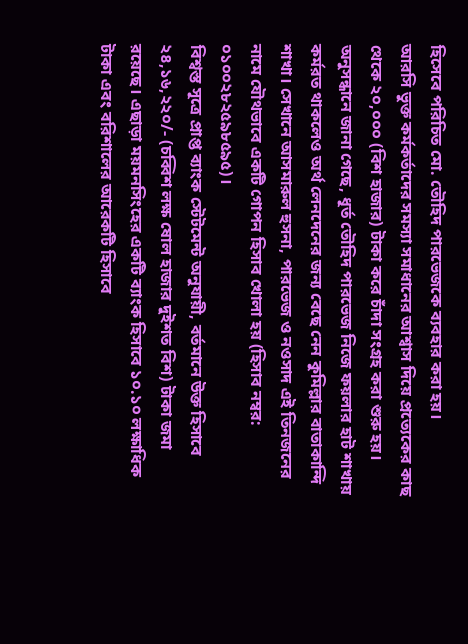হিসেবে পরিচিত মো. তৌহিদ পারভেজকে ব্যবহার করা হয়।
আরসি ভুক্ত কর্মকর্তাদের সমস্যা সমাধানের আশ্বাস দিয়ে প্রত্যেকের কাছ থেকে ২০,০০০ (বিশ হাজার) টাকা করে চাঁদা সংগ্রহ করা শুরু হয়। অনুসন্ধানে জানা গেছে, ধূর্ত তৌহিদ পারভেজ নিজে ফয়লার হাট শাখায় কর্মরত থাকলেও অর্থ লেনদেনের জন্য বেছে নেন কুমিল্লার বাতাকান্দি শাখা। সেখানে আসমারুল হুসনা, পারভেজ ও নওসাদ এই তিনজনের নামে যৌথভাবে একটি গোপন হিসাব খোলা হয় (হিসাব নম্বর: ০১০০২৮২৫৯৮৫৯৫)।
বিশ্বস্ত সূত্রে প্রাপ্ত ব্যাংক স্টেটমেন্ট অনুযায়ী, বর্তমানে উক্ত হিসাবে ২৪,১৬,২২০/- (চব্বিশ লক্ষ ষোল হাজার দুইশত বিশ) টাকা জমা রয়েছে। এছাড়া ময়মনসিংহের একটি ব্যাংক হিসাবে ১০.১০ লক্ষাধিক টাকা এবং বরিশালের আরেকটি হিসাবে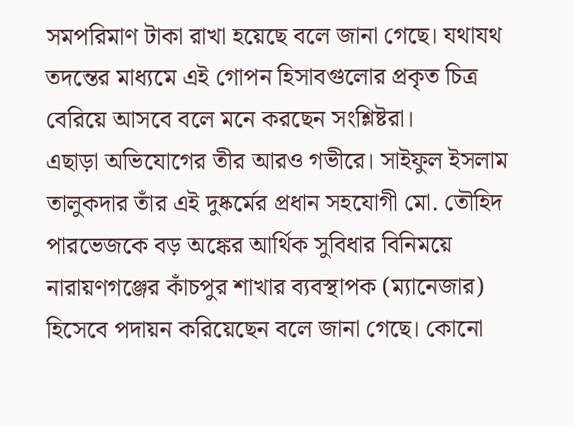সমপরিমাণ টাকা রাখা হয়েছে বলে জানা গেছে। যথাযথ তদন্তের মাধ্যমে এই গোপন হিসাবগুলোর প্রকৃত চিত্র বেরিয়ে আসবে বলে মনে করছেন সংশ্লিষ্টরা।
এছাড়া অভিযোগের তীর আরও গভীরে। সাইফুল ইসলাম তালুকদার তাঁর এই দুষ্কর্মের প্রধান সহযোগী মো. তৌহিদ পারভেজকে বড় অঙ্কের আর্থিক সুবিধার বিনিময়ে নারায়ণগঞ্জের কাঁচপুর শাখার ব্যবস্থাপক (ম্যানেজার) হিসেবে পদায়ন করিয়েছেন বলে জানা গেছে। কোনো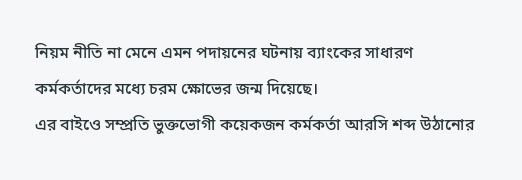নিয়ম নীতি না মেনে এমন পদায়নের ঘটনায় ব্যাংকের সাধারণ কর্মকর্তাদের মধ্যে চরম ক্ষোভের জন্ম দিয়েছে।
এর বাইওে সম্প্রতি ভুক্তভোগী কয়েকজন কর্মকর্তা আরসি শব্দ উঠানোর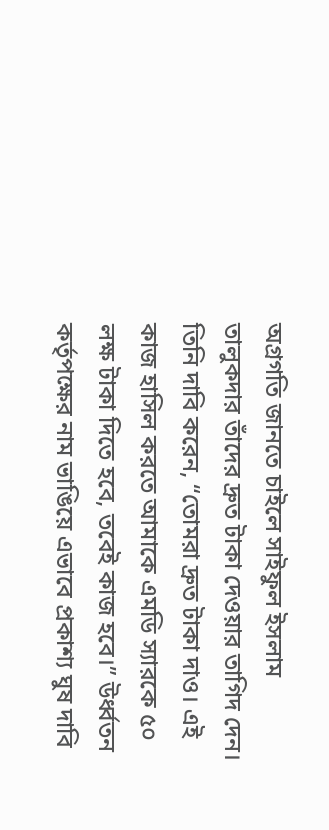অগ্রগতি জানতে চাইলে সাইফুল ইসলাম তালুকদার তাঁদের দ্রুত টাকা দেওয়ার তাগিদ দেন। তিনি দাবি করেন, “তোমরা দ্রুত টাকা দাও। এই কাজ হাসিল করতে আমাকে এমডি স্যারকে ৫০ লক্ষ টাকা দিতে হবে, তবেই কাজ হবে।” উর্ধ্বতন কর্তৃপক্ষের নাম ভাঙিয়ে এভাবে প্রকাশ্য ঘুষ দাবি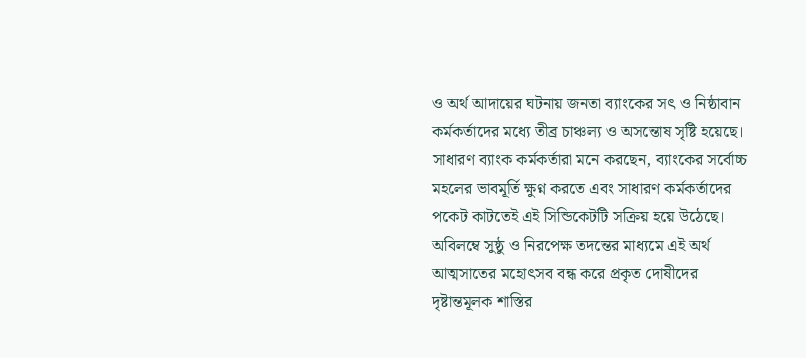ও অর্থ আদায়ের ঘটনায় জনতা ব্যাংকের সৎ ও নিষ্ঠাবান কর্মকর্তাদের মধ্যে তীব্র চাঞ্চল্য ও অসন্তোষ সৃষ্টি হয়েছে।
সাধারণ ব্যাংক কর্মকর্তারা মনে করছেন, ব্যাংকের সর্বোচ্চ মহলের ভাবমূর্তি ক্ষুণ্ন করতে এবং সাধারণ কর্মকর্তাদের পকেট কাটতেই এই সিন্ডিকেটটি সক্রিয় হয়ে উঠেছে। অবিলম্বে সুষ্ঠু ও নিরপেক্ষ তদন্তের মাধ্যমে এই অর্থ আত্মসাতের মহোৎসব বন্ধ করে প্রকৃত দোষীদের দৃষ্টান্তমূলক শাস্তির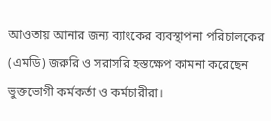আওতায় আনার জন্য ব্যাংকের ব্যবস্থাপনা পরিচালকের (এমডি) জরুরি ও সরাসরি হস্তক্ষেপ কামনা করেছেন ভুক্তভোগী কর্মকর্তা ও কর্মচারীরা।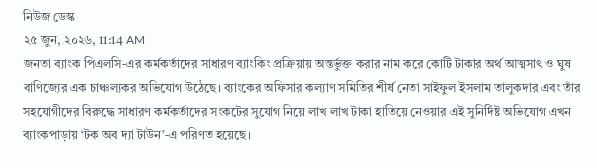নিউজ ডেস্ক
২৫ জুন, ২০২৬, 11:14 AM
জনতা ব্যাংক পিএলসি-এর কর্মকর্তাদের সাধারণ ব্যাংকিং প্রক্রিয়ায় অন্তর্ভুক্ত করার নাম করে কোটি টাকার অর্থ আত্মসাৎ ও ঘুষ বাণিজ্যের এক চাঞ্চল্যকর অভিযোগ উঠেছে। ব্যাংকের অফিসার কল্যাণ সমিতির শীর্ষ নেতা সাইফুল ইসলাম তালুকদার এবং তাঁর সহযোগীদের বিরুদ্ধে সাধারণ কর্মকর্তাদের সংকটের সুযোগ নিয়ে লাখ লাখ টাকা হাতিয়ে নেওয়ার এই সুনির্দিষ্ট অভিযোগ এখন ব্যাংকপাড়ায় ‘টক অব দ্যা টাউন’-এ পরিণত হয়েছে।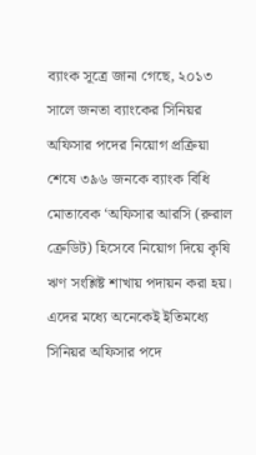ব্যাংক সূত্রে জানা গেছে, ২০১৩ সালে জনতা ব্যাংকের সিনিয়র অফিসার পদের নিয়োগ প্রক্রিয়া শেষে ৩৯৬ জনকে ব্যাংক বিধি মোতাবেক ‘অফিসার আরসি (রুরাল ক্রেডিট) হিসেবে নিয়োগ দিয়ে কৃষি ঋণ সংশ্লিষ্ট শাখায় পদায়ন করা হয়। এদের মধ্যে অনেকেই ইতিমধ্যে সিনিয়র অফিসার পদে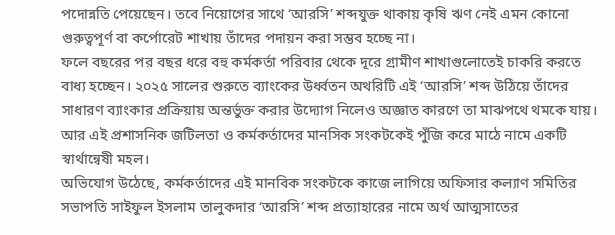পদোন্নতি পেয়েছেন। তবে নিয়োগের সাথে ‘আরসি’ শব্দযুক্ত থাকায় কৃষি ঋণ নেই এমন কোনো গুরুত্বপূর্ণ বা কর্পোরেট শাখায় তাঁদের পদায়ন করা সম্ভব হচ্ছে না।
ফলে বছরের পর বছর ধরে বহু কর্মকর্তা পরিবার থেকে দূরে গ্রামীণ শাখাগুলোতেই চাকরি করতে বাধ্য হচ্ছেন। ২০২৫ সালের শুরুতে ব্যাংকের উর্ধ্বতন অথরিটি এই ‘আরসি’ শব্দ উঠিয়ে তাঁদের সাধারণ ব্যাংকার প্রক্রিয়ায় অন্তর্ভুক্ত করার উদ্যোগ নিলেও অজ্ঞাত কারণে তা মাঝপথে থমকে যায়। আর এই প্রশাসনিক জটিলতা ও কর্মকর্তাদের মানসিক সংকটকেই পুঁজি করে মাঠে নামে একটি স্বার্থান্বেষী মহল।
অভিযোগ উঠেছে, কর্মকর্তাদের এই মানবিক সংকটকে কাজে লাগিয়ে অফিসার কল্যাণ সমিতির সভাপতি সাইফুল ইসলাম তালুকদার ‘আরসি’ শব্দ প্রত্যাহারের নামে অর্থ আত্মসাতের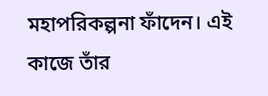মহাপরিকল্পনা ফাঁদেন। এই কাজে তাঁর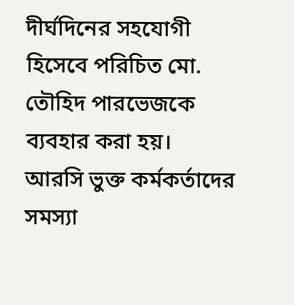দীর্ঘদিনের সহযোগী হিসেবে পরিচিত মো. তৌহিদ পারভেজকে ব্যবহার করা হয়।
আরসি ভুক্ত কর্মকর্তাদের সমস্যা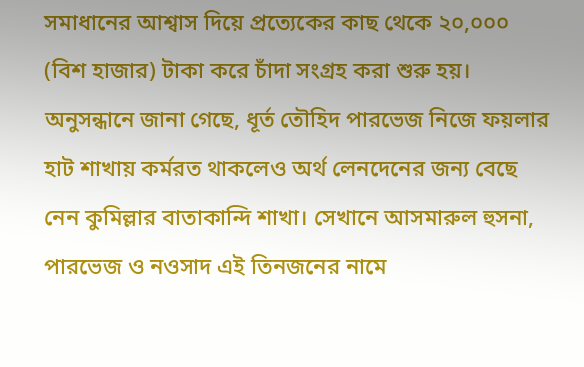সমাধানের আশ্বাস দিয়ে প্রত্যেকের কাছ থেকে ২০,০০০ (বিশ হাজার) টাকা করে চাঁদা সংগ্রহ করা শুরু হয়। অনুসন্ধানে জানা গেছে, ধূর্ত তৌহিদ পারভেজ নিজে ফয়লার হাট শাখায় কর্মরত থাকলেও অর্থ লেনদেনের জন্য বেছে নেন কুমিল্লার বাতাকান্দি শাখা। সেখানে আসমারুল হুসনা, পারভেজ ও নওসাদ এই তিনজনের নামে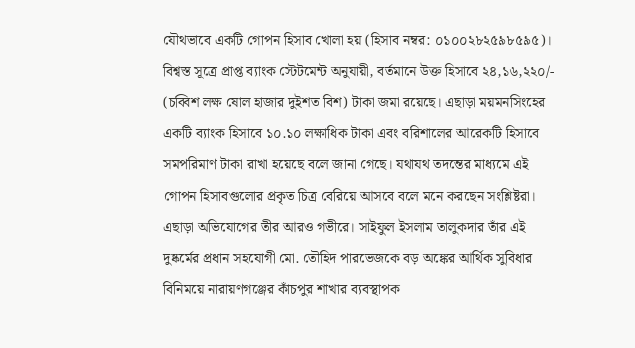যৌথভাবে একটি গোপন হিসাব খোলা হয় (হিসাব নম্বর: ০১০০২৮২৫৯৮৫৯৫)।
বিশ্বস্ত সূত্রে প্রাপ্ত ব্যাংক স্টেটমেন্ট অনুযায়ী, বর্তমানে উক্ত হিসাবে ২৪,১৬,২২০/- (চব্বিশ লক্ষ ষোল হাজার দুইশত বিশ) টাকা জমা রয়েছে। এছাড়া ময়মনসিংহের একটি ব্যাংক হিসাবে ১০.১০ লক্ষাধিক টাকা এবং বরিশালের আরেকটি হিসাবে সমপরিমাণ টাকা রাখা হয়েছে বলে জানা গেছে। যথাযথ তদন্তের মাধ্যমে এই গোপন হিসাবগুলোর প্রকৃত চিত্র বেরিয়ে আসবে বলে মনে করছেন সংশ্লিষ্টরা।
এছাড়া অভিযোগের তীর আরও গভীরে। সাইফুল ইসলাম তালুকদার তাঁর এই দুষ্কর্মের প্রধান সহযোগী মো. তৌহিদ পারভেজকে বড় অঙ্কের আর্থিক সুবিধার বিনিময়ে নারায়ণগঞ্জের কাঁচপুর শাখার ব্যবস্থাপক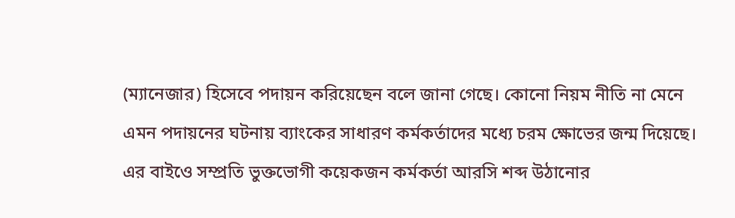(ম্যানেজার) হিসেবে পদায়ন করিয়েছেন বলে জানা গেছে। কোনো নিয়ম নীতি না মেনে এমন পদায়নের ঘটনায় ব্যাংকের সাধারণ কর্মকর্তাদের মধ্যে চরম ক্ষোভের জন্ম দিয়েছে।
এর বাইওে সম্প্রতি ভুক্তভোগী কয়েকজন কর্মকর্তা আরসি শব্দ উঠানোর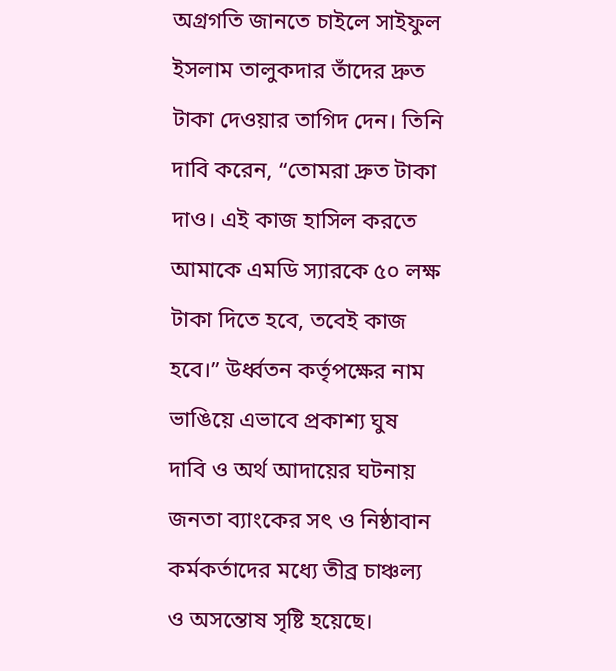অগ্রগতি জানতে চাইলে সাইফুল ইসলাম তালুকদার তাঁদের দ্রুত টাকা দেওয়ার তাগিদ দেন। তিনি দাবি করেন, “তোমরা দ্রুত টাকা দাও। এই কাজ হাসিল করতে আমাকে এমডি স্যারকে ৫০ লক্ষ টাকা দিতে হবে, তবেই কাজ হবে।” উর্ধ্বতন কর্তৃপক্ষের নাম ভাঙিয়ে এভাবে প্রকাশ্য ঘুষ দাবি ও অর্থ আদায়ের ঘটনায় জনতা ব্যাংকের সৎ ও নিষ্ঠাবান কর্মকর্তাদের মধ্যে তীব্র চাঞ্চল্য ও অসন্তোষ সৃষ্টি হয়েছে।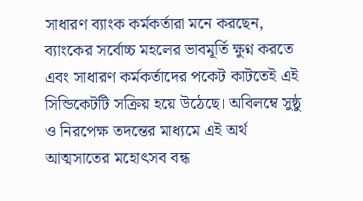সাধারণ ব্যাংক কর্মকর্তারা মনে করছেন, ব্যাংকের সর্বোচ্চ মহলের ভাবমূর্তি ক্ষুণ্ন করতে এবং সাধারণ কর্মকর্তাদের পকেট কাটতেই এই সিন্ডিকেটটি সক্রিয় হয়ে উঠেছে। অবিলম্বে সুষ্ঠু ও নিরপেক্ষ তদন্তের মাধ্যমে এই অর্থ আত্মসাতের মহোৎসব বন্ধ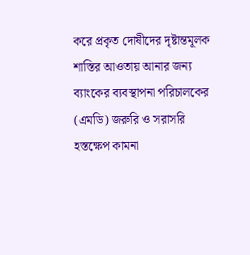করে প্রকৃত দোষীদের দৃষ্টান্তমূলক শাস্তির আওতায় আনার জন্য ব্যাংকের ব্যবস্থাপনা পরিচালকের (এমডি) জরুরি ও সরাসরি হস্তক্ষেপ কামনা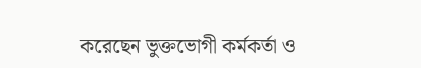করেছেন ভুক্তভোগী কর্মকর্তা ও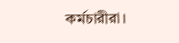কর্মচারীরা।